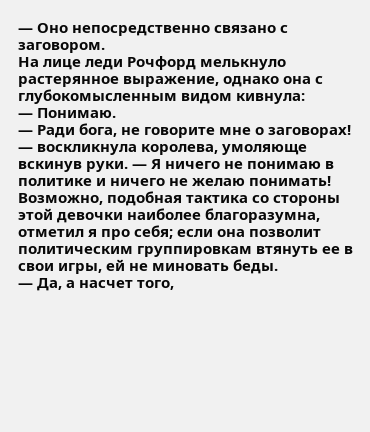— Оно непосредственно связано с заговором.
На лице леди Рочфорд мелькнуло растерянное выражение, однако она с глубокомысленным видом кивнула:
— Понимаю.
— Ради бога, не говорите мне о заговорах! — воскликнула королева, умоляюще вскинув руки. — Я ничего не понимаю в политике и ничего не желаю понимать!
Возможно, подобная тактика со стороны этой девочки наиболее благоразумна, отметил я про себя; если она позволит политическим группировкам втянуть ее в свои игры, ей не миновать беды.
— Да, а насчет того,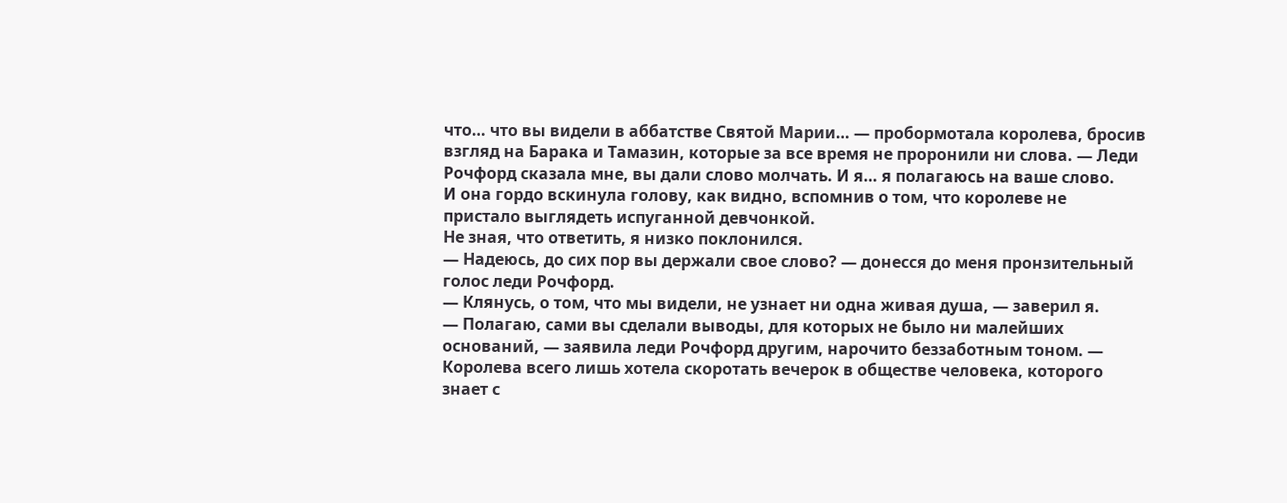что… что вы видели в аббатстве Святой Марии… — пробормотала королева, бросив взгляд на Барака и Тамазин, которые за все время не проронили ни слова. — Леди Рочфорд сказала мне, вы дали слово молчать. И я… я полагаюсь на ваше слово.
И она гордо вскинула голову, как видно, вспомнив о том, что королеве не пристало выглядеть испуганной девчонкой.
Не зная, что ответить, я низко поклонился.
— Надеюсь, до сих пор вы держали свое слово? — донесся до меня пронзительный голос леди Рочфорд.
— Клянусь, о том, что мы видели, не узнает ни одна живая душа, — заверил я.
— Полагаю, сами вы сделали выводы, для которых не было ни малейших оснований, — заявила леди Рочфорд другим, нарочито беззаботным тоном. — Королева всего лишь хотела скоротать вечерок в обществе человека, которого знает с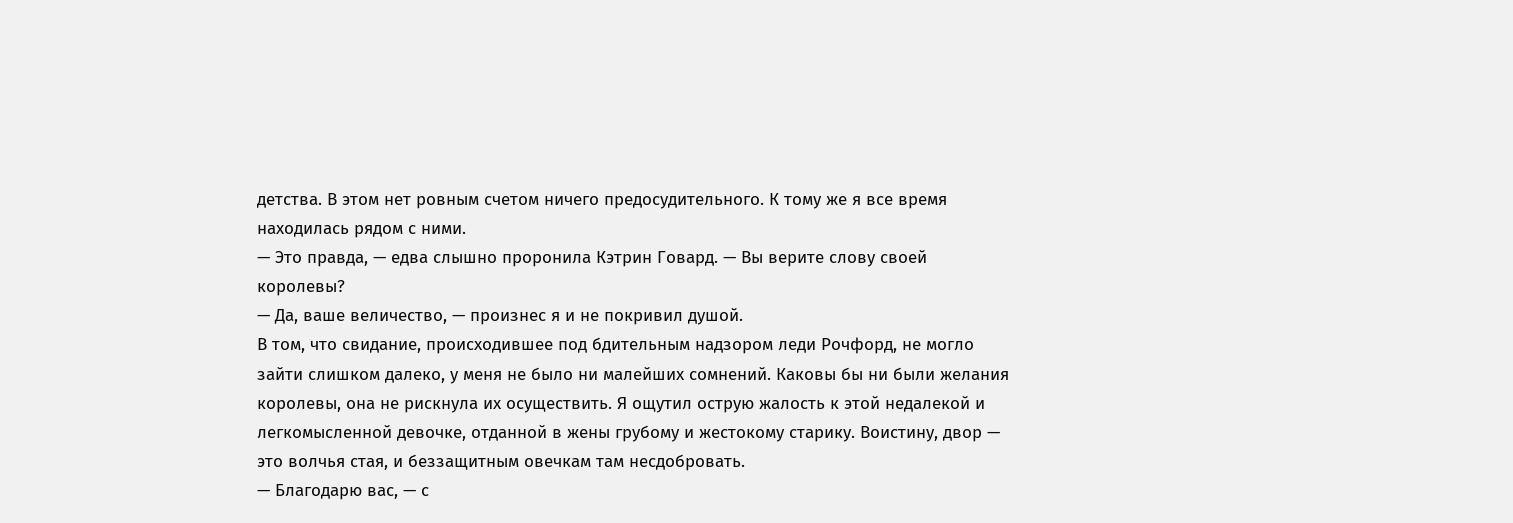детства. В этом нет ровным счетом ничего предосудительного. К тому же я все время находилась рядом с ними.
— Это правда, — едва слышно проронила Кэтрин Говард. — Вы верите слову своей королевы?
— Да, ваше величество, — произнес я и не покривил душой.
В том, что свидание, происходившее под бдительным надзором леди Рочфорд, не могло зайти слишком далеко, у меня не было ни малейших сомнений. Каковы бы ни были желания королевы, она не рискнула их осуществить. Я ощутил острую жалость к этой недалекой и легкомысленной девочке, отданной в жены грубому и жестокому старику. Воистину, двор — это волчья стая, и беззащитным овечкам там несдобровать.
— Благодарю вас, — с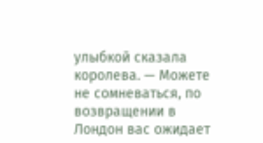улыбкой сказала королева. — Можете не сомневаться, по возвращении в Лондон вас ожидает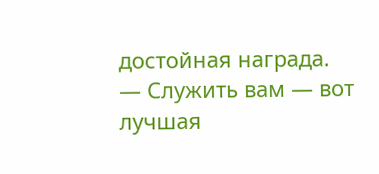достойная награда.
— Служить вам — вот лучшая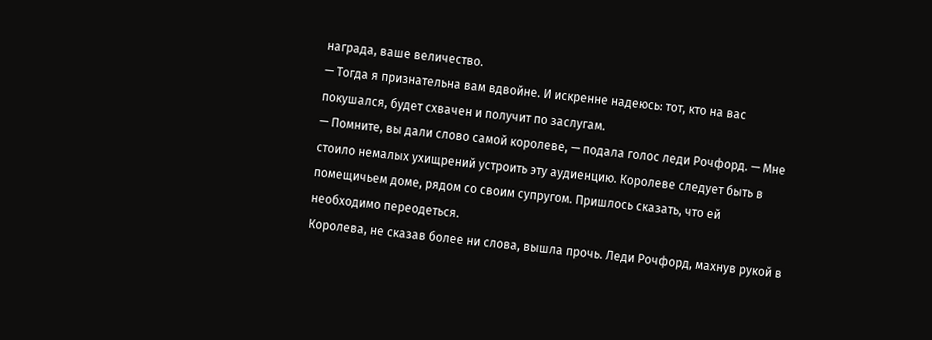награда, ваше величество.
— Тогда я признательна вам вдвойне. И искренне надеюсь: тот, кто на вас покушался, будет схвачен и получит по заслугам.
— Помните, вы дали слово самой королеве, — подала голос леди Рочфорд. — Мне стоило немалых ухищрений устроить эту аудиенцию. Королеве следует быть в помещичьем доме, рядом со своим супругом. Пришлось сказать, что ей необходимо переодеться.
Королева, не сказав более ни слова, вышла прочь. Леди Рочфорд, махнув рукой в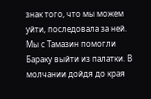знак того, что мы можем уйти, последовала за ней. Мы с Тамазин помогли Бараку выйти из палатки. В молчании дойдя до края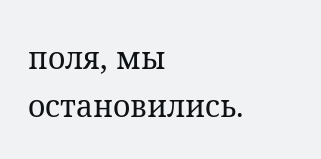поля, мы остановились.